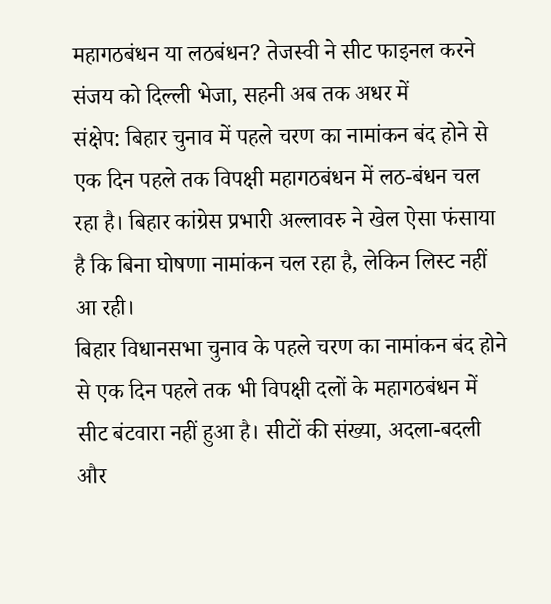महागठबंधन या लठबंधन? तेजस्वी ने सीट फाइनल करने संजय को दिल्ली भेजा, सहनी अब तक अधर में
संक्षेप: बिहार चुनाव में पहले चरण का नामांकन बंद होने से एक दिन पहले तक विपक्षी महागठबंधन में लठ-बंधन चल रहा है। बिहार कांग्रेस प्रभारी अल्लावरु ने खेल ऐसा फंसाया है कि बिना घोषणा नामांकन चल रहा है, लेकिन लिस्ट नहीं आ रही।
बिहार विधानसभा चुनाव के पहले चरण का नामांकन बंद होने से एक दिन पहले तक भी विपक्षी दलों के महागठबंधन में सीट बंटवारा नहीं हुआ है। सीटों की संख्या, अदला-बदली और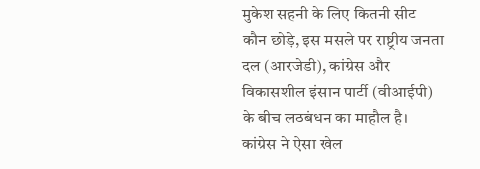मुकेश सहनी के लिए कितनी सीट कौन छोड़े, इस मसले पर राष्ट्रीय जनता दल (आरजेडी), कांग्रेस और विकासशील इंसान पार्टी (वीआईपी) के बीच लठबंधन का माहौल है। कांग्रेस ने ऐसा खेल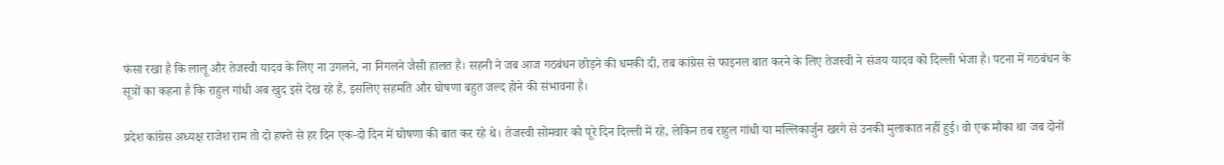फंसा रखा है कि लालू और तेजस्वी यादव के लिए ना उगलने, ना निगलने जैसी हालत है। सहनी ने जब आज गठबंधन छोड़ने की धमकी दी, तब कांग्रेस से फाइनल बात करने के लिए तेजस्वी ने संजय यादव को दिल्ली भेजा है। पटना में गठबंधन के सूत्रों का कहना है कि राहुल गांधी अब खुद इसे देख रहे हैं, इसलिए सहमति और घोषणा बहुत जल्द होने की संभावना है।

प्रदेश कांग्रेस अध्यक्ष राजेश राम तो दो हफ्ते से हर दिन एक-दो दिन में घोषणा की बात कर रहे थे। तेजस्वी सोमवार को पूरे दिन दिल्ली में रहे, लेकिन तब राहुल गांधी या मल्लिकार्जुन खरगे से उनकी मुलाकात नहीं हुई। वो एक मौका था जब दोनों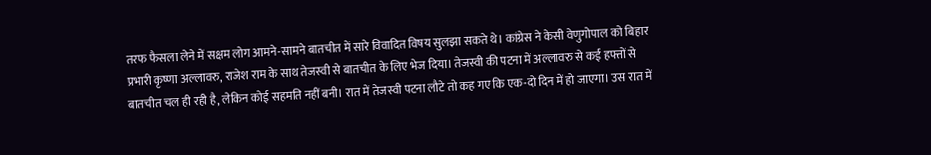तरफ फैसला लेने में सक्षम लोग आमने-सामने बातचीत में सारे विवादित विषय सुलझा सकते थे। कांग्रेस ने केसी वेणुगोपाल को बिहार प्रभारी कृष्णा अल्लावरु, राजेश राम के साथ तेजस्वी से बातचीत के लिए भेज दिया। तेजस्वी की पटना में अल्लावरु से कई हफ्तों से बातचीत चल ही रही है, लेकिन कोई सहमति नहीं बनी। रात में तेजस्वी पटना लौटे तो कह गए कि एक-दो दिन में हो जाएगा। उस रात में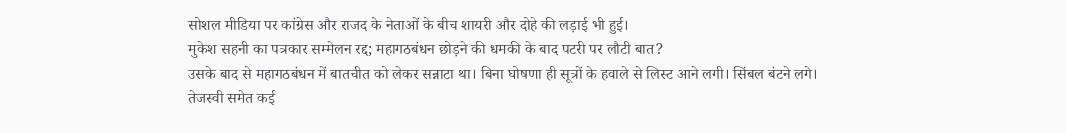सोशल मीडिया पर कांग्रेस और राजद के नेताओं के बीच शायरी और दोहे की लड़ाई भी हुई।
मुकेश सहनी का पत्रकार सम्मेलन रद्द; महागठबंधन छोड़ने की धमकी के बाद पटरी पर लौटी बात?
उसके बाद से महागठबंधन में बातचीत को लेकर सन्नाटा था। बिना घोषणा ही सूत्रों के हवाले से लिस्ट आने लगी। सिंबल बंटने लगे। तेजस्वी समेत कई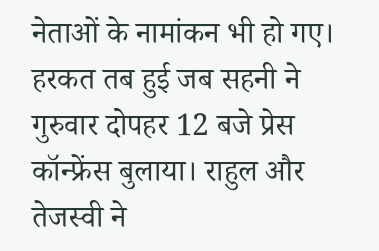नेताओं के नामांकन भी हो गए। हरकत तब हुई जब सहनी ने गुरुवार दोपहर 12 बजे प्रेस कॉन्फ्रेंस बुलाया। राहुल और तेजस्वी ने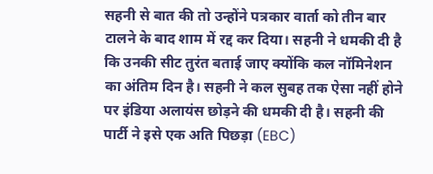सहनी से बात की तो उन्होंने पत्रकार वार्ता को तीन बार टालने के बाद शाम में रद्द कर दिया। सहनी ने धमकी दी है कि उनकी सीट तुरंत बताई जाए क्योंकि कल नॉमिनेशन का अंतिम दिन है। सहनी ने कल सुबह तक ऐसा नहीं होने पर इंडिया अलायंस छोड़ने की धमकी दी है। सहनी की पार्टी ने इसे एक अति पिछड़ा (EBC)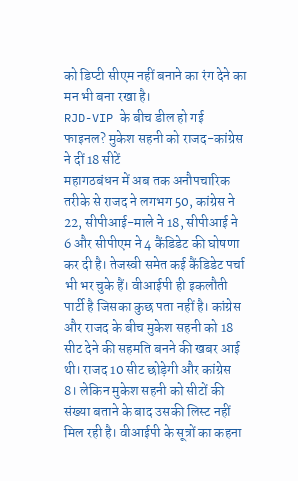को डिप्टी सीएम नहीं बनाने का रंग देने का मन भी बना रखा है।
RJD-VIP के बीच डील हो गई फाइनल? मुकेश सहनी को राजद-कांग्रेस ने दीं 18 सीटें
महागठबंधन में अब तक अनौपचारिक तरीके से राजद ने लगभग 50, कांग्रेस ने 22, सीपीआई-माले ने 18, सीपीआई ने 6 और सीपीएम ने 4 कैंडिडेट की घोषणा कर दी है। तेजस्वी समेत कई कैंडिडेट पर्चा भी भर चुके हैं। वीआईपी ही इकलौती पार्टी है जिसका कुछ पता नहीं है। कांग्रेस और राजद के बीच मुकेश सहनी को 18 सीट देने की सहमति बनने की खबर आई थी। राजद 10 सीट छोड़ेगी और कांग्रेस 8। लेकिन मुकेश सहनी को सीटों की संख्या बताने के बाद उसकी लिस्ट नहीं मिल रही है। वीआईपी के सूत्रों का कहना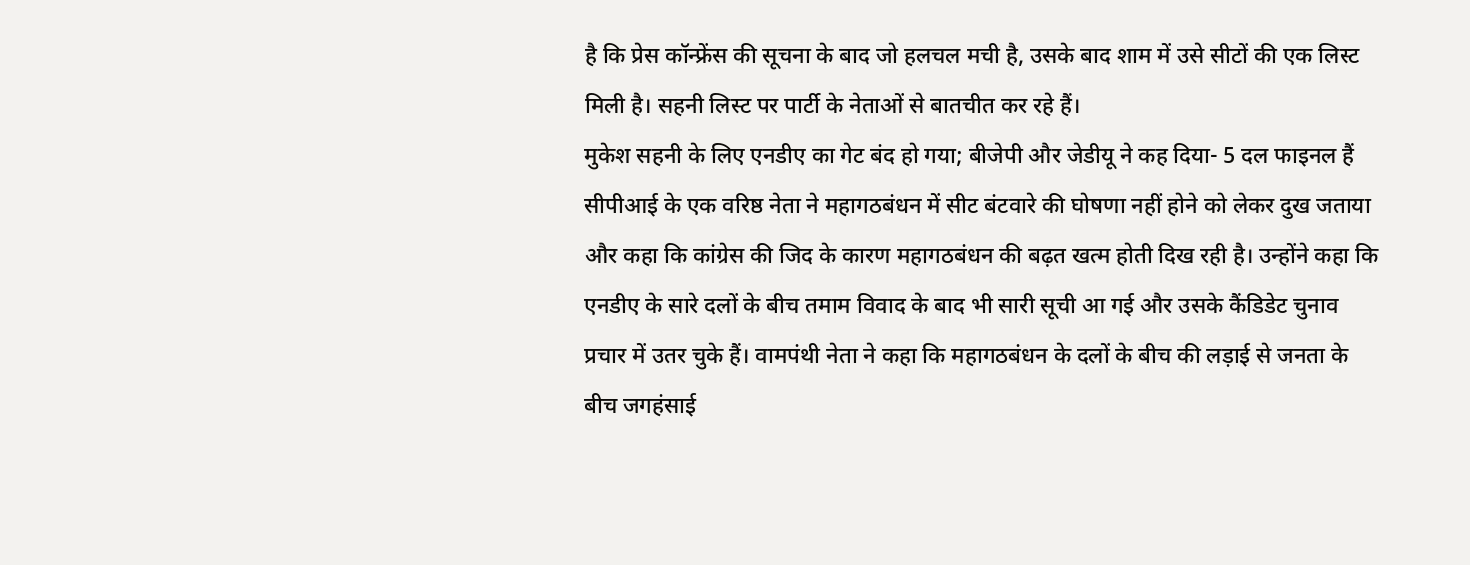है कि प्रेस कॉन्फ्रेंस की सूचना के बाद जो हलचल मची है, उसके बाद शाम में उसे सीटों की एक लिस्ट मिली है। सहनी लिस्ट पर पार्टी के नेताओं से बातचीत कर रहे हैं।
मुकेश सहनी के लिए एनडीए का गेट बंद हो गया; बीजेपी और जेडीयू ने कह दिया- 5 दल फाइनल हैं
सीपीआई के एक वरिष्ठ नेता ने महागठबंधन में सीट बंटवारे की घोषणा नहीं होने को लेकर दुख जताया और कहा कि कांग्रेस की जिद के कारण महागठबंधन की बढ़त खत्म होती दिख रही है। उन्होंने कहा कि एनडीए के सारे दलों के बीच तमाम विवाद के बाद भी सारी सूची आ गई और उसके कैंडिडेट चुनाव प्रचार में उतर चुके हैं। वामपंथी नेता ने कहा कि महागठबंधन के दलों के बीच की लड़ाई से जनता के बीच जगहंसाई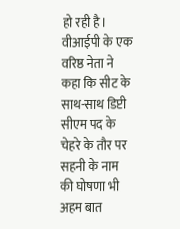हो रही है। वीआईपी के एक वरिष्ठ नेता ने कहा कि सीट के साथ-साथ डिप्टी सीएम पद के चेहरे के तौर पर सहनी के नाम की घोषणा भी अहम बात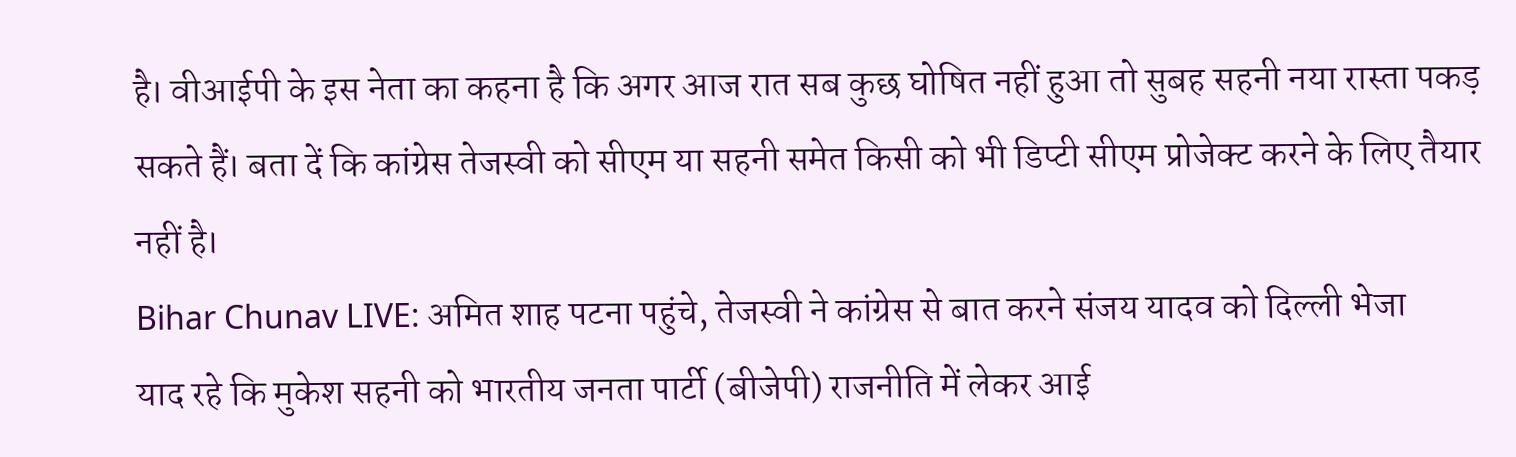है। वीआईपी के इस नेता का कहना है कि अगर आज रात सब कुछ घोषित नहीं हुआ तो सुबह सहनी नया रास्ता पकड़ सकते हैं। बता दें कि कांग्रेस तेजस्वी को सीएम या सहनी समेत किसी को भी डिप्टी सीएम प्रोजेक्ट करने के लिए तैयार नहीं है।
Bihar Chunav LIVE: अमित शाह पटना पहुंचे, तेजस्वी ने कांग्रेस से बात करने संजय यादव को दिल्ली भेजा
याद रहे कि मुकेश सहनी को भारतीय जनता पार्टी (बीजेपी) राजनीति में लेकर आई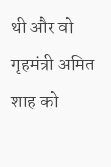थी और वो गृहमंत्री अमित शाह को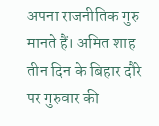अपना राजनीतिक गुरु मानते हैं। अमित शाह तीन दिन के बिहार दौरे पर गुरुवार की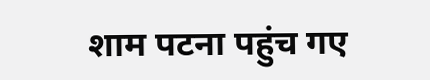शाम पटना पहुंच गए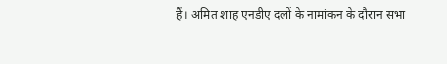हैं। अमित शाह एनडीए दलों के नामांकन के दौरान सभा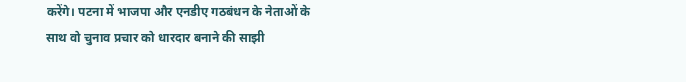करेंगे। पटना में भाजपा और एनडीए गठबंधन के नेताओं के साथ वो चुनाव प्रचार को धारदार बनाने की साझी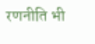रणनीति भी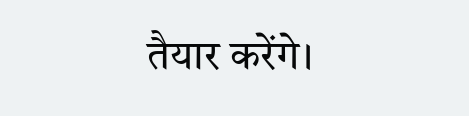तैयार करेंगे।